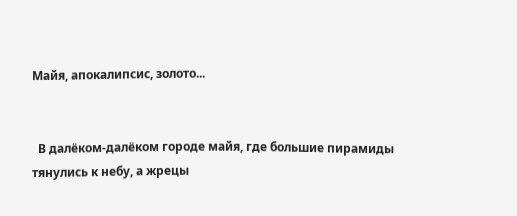Майя, апокалипсис, золото...


  В далёком-далёком городе майя, где большие пирамиды тянулись к небу, а жрецы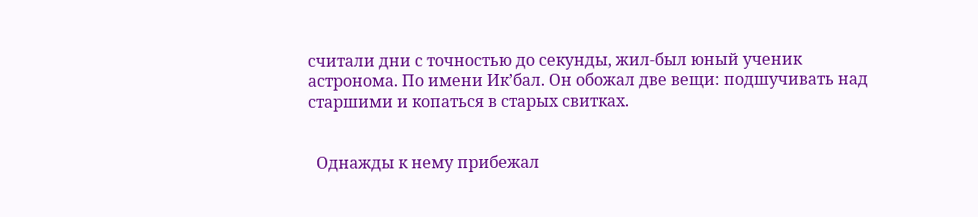считали дни с точностью до секунды, жил-был юный ученик астронома. По имени Ик’бал. Он обожал две вещи: подшучивать над старшими и копаться в старых свитках.


  Однажды к нему прибежал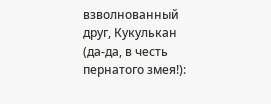взволнованный друг, Кукулькан (да-да, в честь пернатого змея!):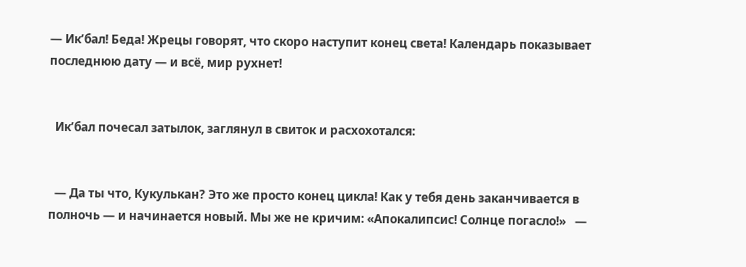— Ик’бал! Беда! Жрецы говорят, что скоро наступит конец света! Календарь показывает последнюю дату — и всё, мир рухнет!


  Ик’бал почесал затылок, заглянул в свиток и расхохотался:


  — Да ты что, Кукулькан? Это же просто конец цикла! Как у тебя день заканчивается в полночь — и начинается новый. Мы же не кричим: «Апокалипсис! Солнце погасло!»   —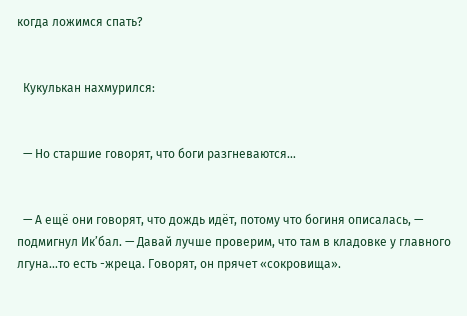когда ложимся спать?


  Кукулькан нахмурился:


  — Но старшие говорят, что боги разгневаются…


  — А ещё они говорят, что дождь идёт, потому что богиня описалась, — подмигнул Ик’бал. — Давай лучше проверим, что там в кладовке у главного  лгуна...то есть -жреца. Говорят, он прячет «сокровища».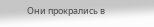Они прокрались в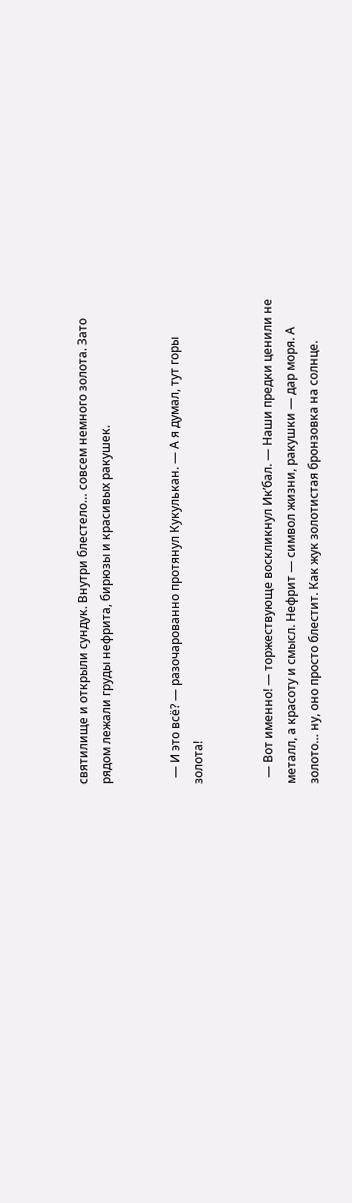святилище и открыли сундук. Внутри блестело… совсем немного золота. Зато рядом лежали груды нефрита, бирюзы и красивых ракушек.


  — И это всё? — разочарованно протянул Кукулькан. — А я думал, тут горы золота!


  — Вот именно! — торжествующе воскликнул Ик’бал. — Наши предки ценили не металл, а красоту и смысл. Нефрит — символ жизни, ракушки — дар моря. А золото… ну, оно просто блестит. Как жук золотистая бронзовка на солнце.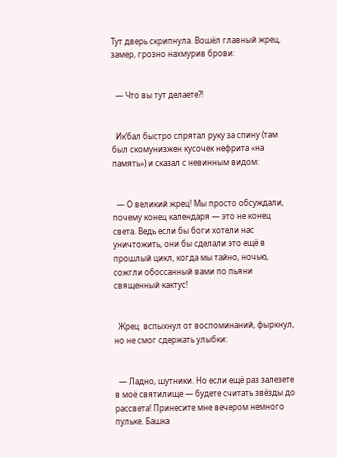Тут дверь скрипнула. Вошёл главный жрец, замер, грозно нахмурив брови:


  — Что вы тут делаете?!


  Ик’бал быстро спрятал руку за спину (там был скомунизжен кусочек нефрита «на память») и сказал с невинным видом:


  — О великий жрец! Мы просто обсуждали, почему конец календаря — это не конец света. Ведь если бы боги хотели нас уничтожить, они бы сделали это ещё в прошлый цикл, когда мы тайно, ночью,  сожгли обоссанный вами по пьяни священный кактус!


  Жрец  вспыхнул от воспоминаний, фыркнул, но не смог сдержать улыбки:


  — Ладно, шутники. Но если ещё раз залезете в моё святилище — будете считать звёзды до рассвета! Принесите мне вечером немного пульке. Башка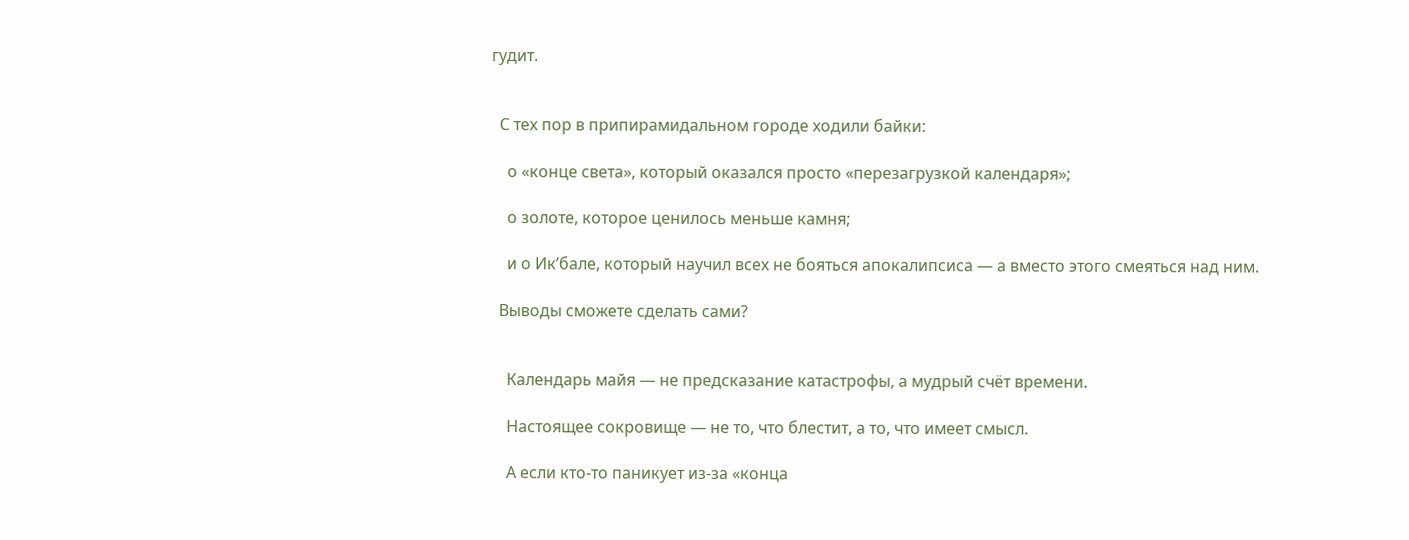гудит.


  С тех пор в припирамидальном городе ходили байки:

    о «конце света», который оказался просто «перезагрузкой календаря»;

    о золоте, которое ценилось меньше камня;

    и о Ик’бале, который научил всех не бояться апокалипсиса — а вместо этого смеяться над ним.

  Выводы сможете сделать сами?


    Календарь майя — не предсказание катастрофы, а мудрый счёт времени.

    Настоящее сокровище — не то, что блестит, а то, что имеет смысл.

    А если кто-то паникует из-за «конца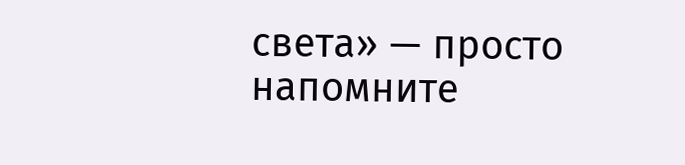света» — просто напомните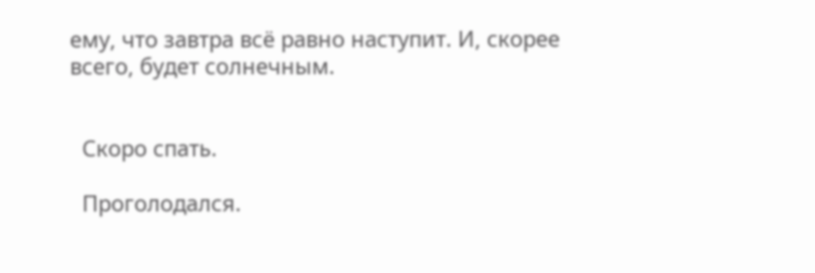ему, что завтра всё равно наступит. И, скорее всего, будет солнечным.


  Скоро спать.

  Проголодался.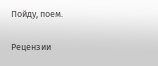Пойду, поем.


Рецензии